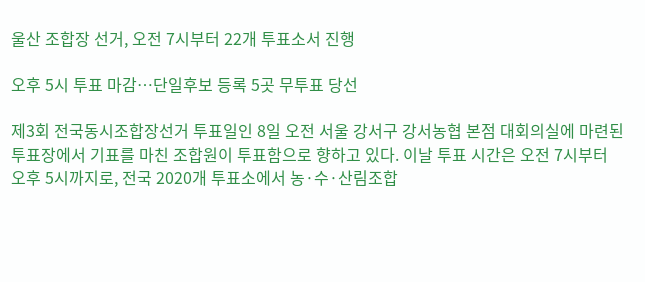울산 조합장 선거, 오전 7시부터 22개 투표소서 진행

오후 5시 투표 마감…단일후보 등록 5곳 무투표 당선

제3회 전국동시조합장선거 투표일인 8일 오전 서울 강서구 강서농협 본점 대회의실에 마련된 투표장에서 기표를 마친 조합원이 투표함으로 향하고 있다. 이날 투표 시간은 오전 7시부터 오후 5시까지로, 전국 2020개 투표소에서 농·수·산림조합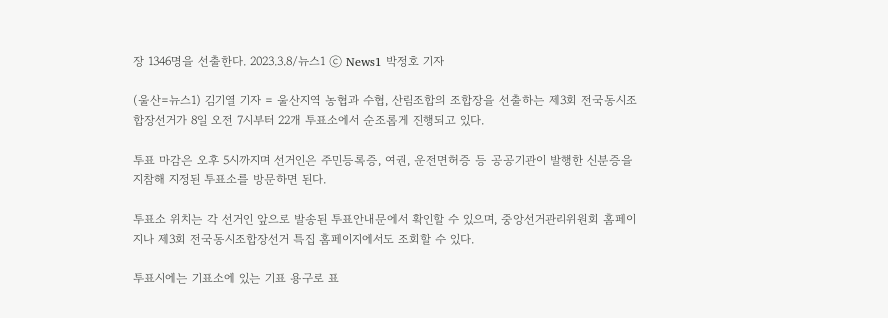장 1346명을 선출한다. 2023.3.8/뉴스1 ⓒ News1 박정호 기자

(울산=뉴스1) 김기열 기자 = 울산지역 농협과 수협, 산림조합의 조합장을 선출하는 제3회 전국동시조합장선거가 8일 오전 7시부터 22개 투표소에서 순조롭게 진행되고 있다.

투표 마감은 오후 5시까지며 선거인은 주민등록증, 여권, 운전면허증 등 공공기관이 발행한 신분증을 지참해 지정된 투표소를 방문하면 된다.

투표소 위치는 각 선거인 앞으로 발송된 투표안내문에서 확인할 수 있으며, 중앙선거관리위원회 홈페이지나 제3회 전국동시조합장선거 특집 홈페이지에서도 조회할 수 있다.

투표시에는 기표소에 있는 기표 용구로 표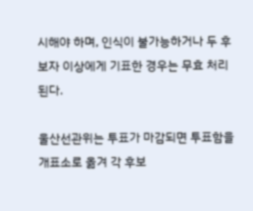시해야 하며, 인식이 불가능하거나 두 후보자 이상에게 기표한 경우는 무효 처리된다.

울산선관위는 투표가 마감되면 투표함을 개표소로 옮겨 각 후보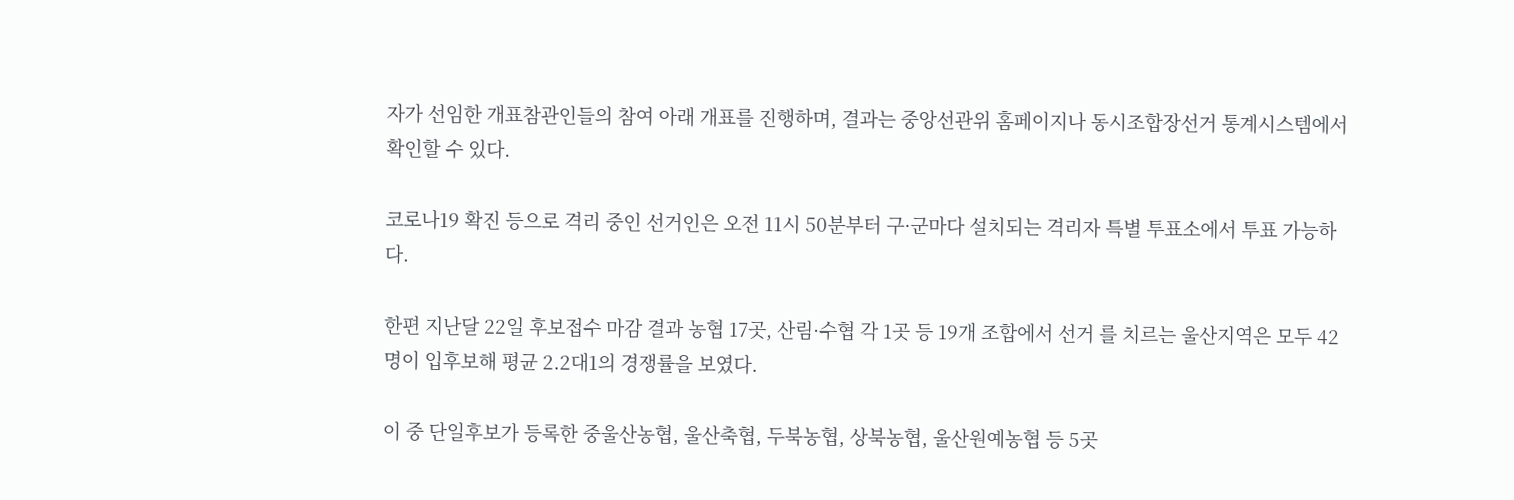자가 선임한 개표참관인들의 참여 아래 개표를 진행하며, 결과는 중앙선관위 홈페이지나 동시조합장선거 통계시스템에서 확인할 수 있다.

코로나19 확진 등으로 격리 중인 선거인은 오전 11시 50분부터 구·군마다 설치되는 격리자 특별 투표소에서 투표 가능하다.

한편 지난달 22일 후보접수 마감 결과 농협 17곳, 산림·수협 각 1곳 등 19개 조합에서 선거 를 치르는 울산지역은 모두 42명이 입후보해 평균 2.2대1의 경쟁률을 보였다.

이 중 단일후보가 등록한 중울산농협, 울산축협, 두북농협, 상북농협, 울산원예농협 등 5곳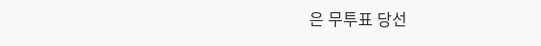은 무투표 당선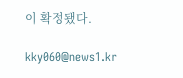이 확정됐다.

kky060@news1.kr